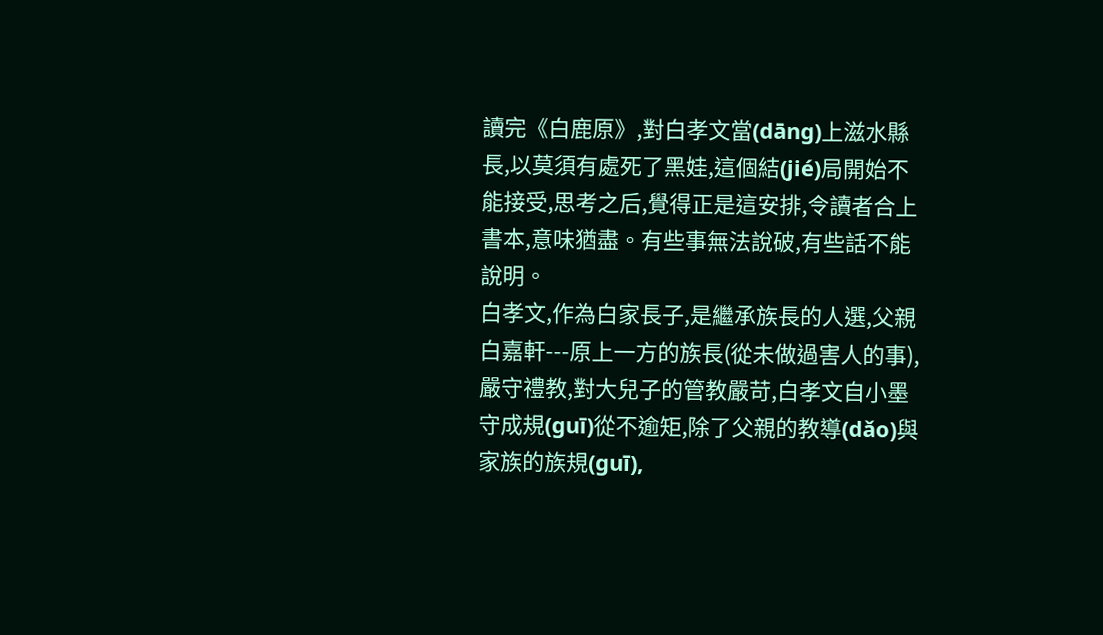讀完《白鹿原》,對白孝文當(dāng)上滋水縣長,以莫須有處死了黑娃,這個結(jié)局開始不能接受,思考之后,覺得正是這安排,令讀者合上書本,意味猶盡。有些事無法說破,有些話不能說明。
白孝文,作為白家長子,是繼承族長的人選,父親白嘉軒---原上一方的族長(從未做過害人的事),嚴守禮教,對大兒子的管教嚴苛,白孝文自小墨守成規(guī)從不逾矩,除了父親的教導(dǎo)與家族的族規(guī),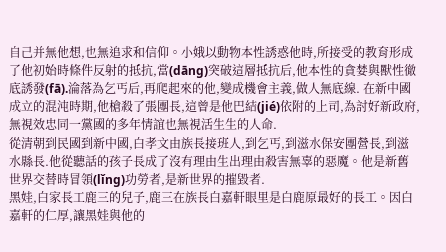自己并無他想,也無追求和信仰。小娥以動物本性誘惑他時,所接受的教育形成了他初始時條件反射的抵抗,當(dāng)突破這層抵抗后,他本性的貪婪與獸性徹底誘發(fā).淪落為乞丐后,再爬起來的他,變成機會主義,做人無底線. 在新中國成立的混沌時期,他槍殺了張團長,這曾是他巴結(jié)依附的上司,為討好新政府,無視效忠同一黨國的多年情誼也無視活生生的人命.
從清朝到民國到新中國,白孝文由族長接班人,到乞丐,到滋水保安團營長,到滋水縣長.他從聽話的孩子長成了沒有理由生出理由殺害無辜的惡魔。他是新舊世界交替時冒領(lǐng)功勞者,是新世界的摧毀者.
黑娃,白家長工鹿三的兒子,鹿三在族長白嘉軒眼里是白鹿原最好的長工。因白嘉軒的仁厚,讓黑娃與他的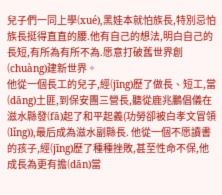兒子們一同上學(xué),黑娃本就怕族長,特別忌怕族長挺得直直的腰.他有自己的想法,明白自己的長短,有所為有所不為.愿意打破舊世界創(chuàng)建新世界。
他從一個長工的兒子,經(jīng)歷了做長、短工,當(dāng)土匪,到保安團三營長,聽從鹿兆鵬倡儀在滋水縣發(fā)起了和平起義(功勞卻被白孝文冒領(lǐng)),最后成為滋水副縣長. 他從一個不愿讀書的孩子,經(jīng)歷了種種挫敗,甚至性命不保,他成長為更有擔(dān)當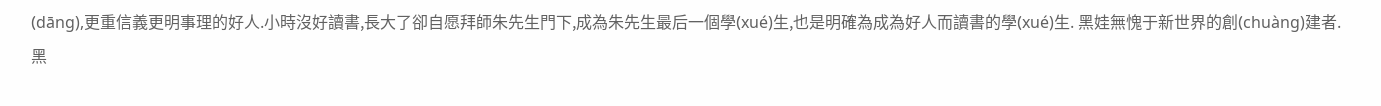(dāng),更重信義更明事理的好人.小時沒好讀書,長大了卻自愿拜師朱先生門下,成為朱先生最后一個學(xué)生,也是明確為成為好人而讀書的學(xué)生. 黑娃無愧于新世界的創(chuàng)建者.
黑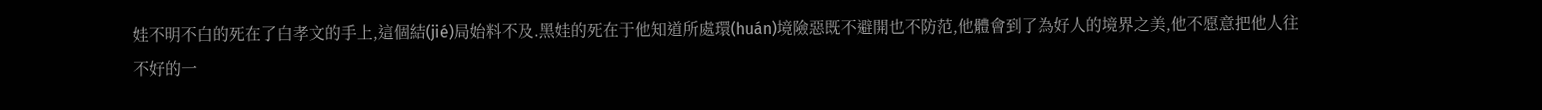娃不明不白的死在了白孝文的手上,這個結(jié)局始料不及.黑娃的死在于他知道所處環(huán)境險惡既不避開也不防范,他體會到了為好人的境界之美,他不愿意把他人往不好的一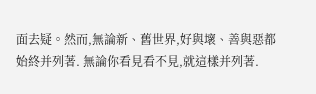面去疑。然而,無論新、舊世界,好與壞、善與惡都始終并列著. 無論你看見看不見,就這樣并列著.